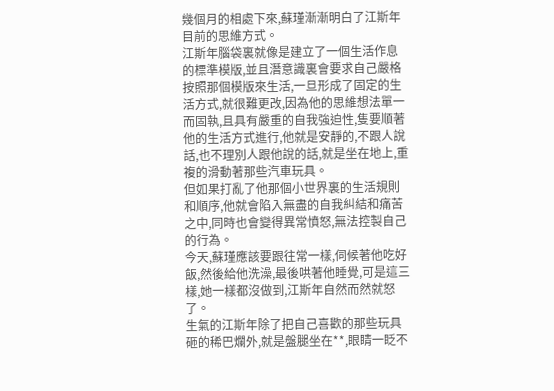幾個月的相處下來,蘇瑾漸漸明白了江斯年目前的思維方式。
江斯年腦袋裏就像是建立了一個生活作息的標準模版,並且潛意識裏會要求自己嚴格按照那個模版來生活,一旦形成了固定的生活方式,就很難更改,因為他的思維想法單一而固執,且具有嚴重的自我強迫性,隻要順著他的生活方式進行,他就是安靜的,不跟人說話,也不理別人跟他說的話,就是坐在地上,重複的滑動著那些汽車玩具。
但如果打亂了他那個小世界裏的生活規則和順序,他就會陷入無盡的自我糾結和痛苦之中,同時也會變得異常憤怒,無法控製自己的行為。
今天,蘇瑾應該要跟往常一樣,伺候著他吃好飯,然後給他洗澡,最後哄著他睡覺,可是這三樣,她一樣都沒做到,江斯年自然而然就怒了。
生氣的江斯年除了把自己喜歡的那些玩具砸的稀巴爛外,就是盤腿坐在**,眼睛一眨不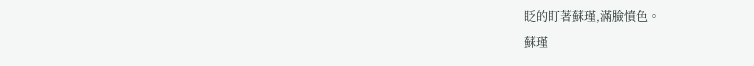眨的盯著蘇瑾,滿臉憤色。
蘇瑾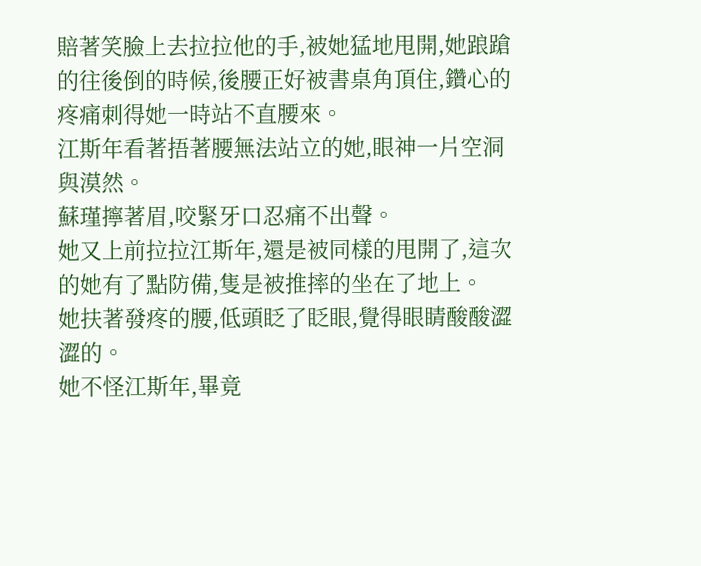賠著笑臉上去拉拉他的手,被她猛地甩開,她踉蹌的往後倒的時候,後腰正好被書桌角頂住,鑽心的疼痛刺得她一時站不直腰來。
江斯年看著捂著腰無法站立的她,眼神一片空洞與漠然。
蘇瑾擰著眉,咬緊牙口忍痛不出聲。
她又上前拉拉江斯年,還是被同樣的甩開了,這次的她有了點防備,隻是被推摔的坐在了地上。
她扶著發疼的腰,低頭眨了眨眼,覺得眼睛酸酸澀澀的。
她不怪江斯年,畢竟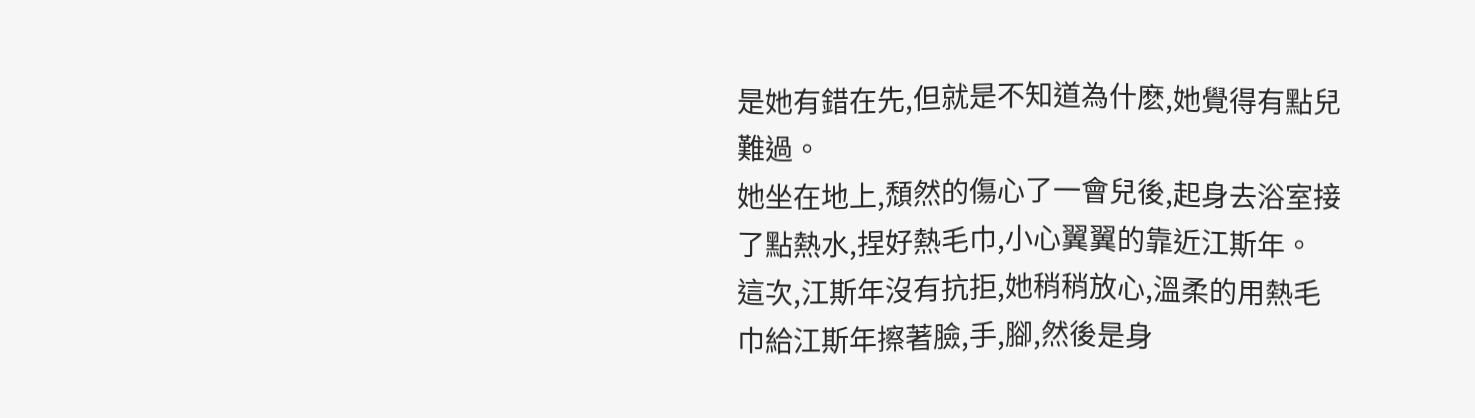是她有錯在先,但就是不知道為什麽,她覺得有點兒難過。
她坐在地上,頹然的傷心了一會兒後,起身去浴室接了點熱水,捏好熱毛巾,小心翼翼的靠近江斯年。
這次,江斯年沒有抗拒,她稍稍放心,溫柔的用熱毛巾給江斯年擦著臉,手,腳,然後是身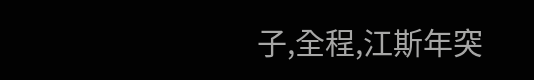子,全程,江斯年突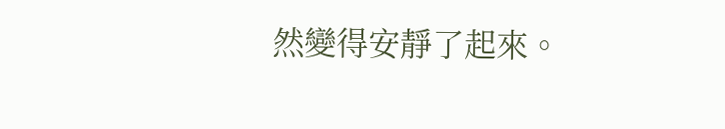然變得安靜了起來。